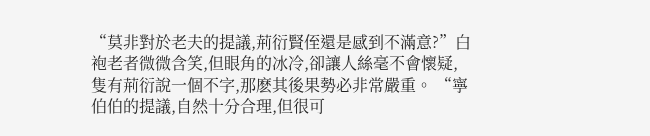“莫非對於老夫的提議,荊衍賢侄還是感到不滿意?”白袍老者微微含笑,但眼角的冰冷,卻讓人絲毫不會懷疑,隻有荊衍說一個不字,那麽其後果勢必非常嚴重。 “寧伯伯的提議,自然十分合理,但很可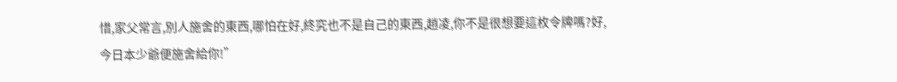惜,家父常言,別人施舍的東西,哪怕在好,終究也不是自己的東西,趙凌,你不是很想要這枚令牌嗎?好,今日本少爺便施舍給你!”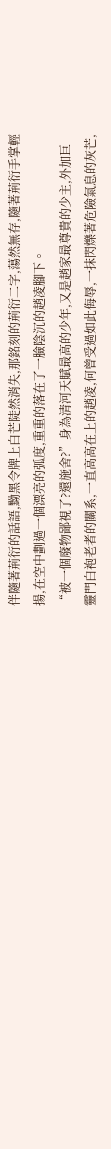伴隨著荊衍的話語,黝黑令牌上白芒陡然消失,那銘刻的荊衍二字,蕩然無存,隨著荊衍手掌輕揚,在空中劃過一個漂亮的弧度,重重的落在了一臉陰沉的趙凌腳下。
“被一個廢物鄙視了?還施舍?”身為清河天賦最高的少年,又是趙家最尊貴的少主,外加巨靈門白袍老者的關系,一直高高在上的趙凌,何曾受過如此侮辱,一抹閃爍著危險氣息的灰芒,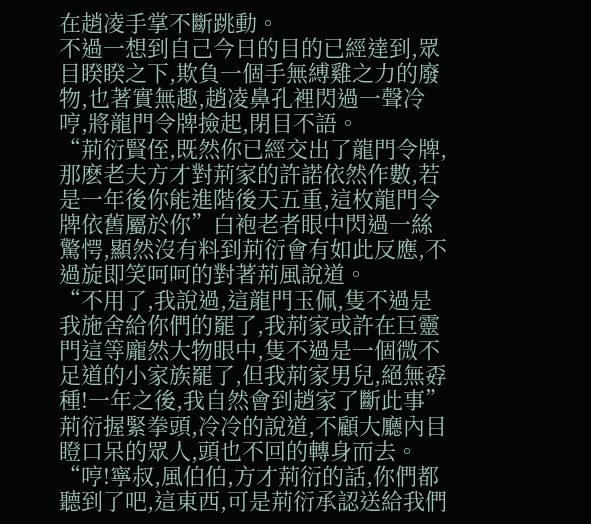在趙凌手掌不斷跳動。
不過一想到自己今日的目的已經達到,眾目睽睽之下,欺負一個手無縛雞之力的廢物,也著實無趣,趙凌鼻孔裡閃過一聲冷哼,將龍門令牌撿起,閉目不語。
“荊衍賢侄,既然你已經交出了龍門令牌,那麽老夫方才對荊家的許諾依然作數,若是一年後你能進階後天五重,這枚龍門令牌依舊屬於你”白袍老者眼中閃過一絲驚愕,顯然沒有料到荊衍會有如此反應,不過旋即笑呵呵的對著荊風說道。
“不用了,我說過,這龍門玉佩,隻不過是我施舍給你們的罷了,我荊家或許在巨靈門這等龐然大物眼中,隻不過是一個微不足道的小家族罷了,但我荊家男兒,絕無孬種!一年之後,我自然會到趙家了斷此事”荊衍握緊拳頭,冷冷的說道,不顧大廳內目瞪口呆的眾人,頭也不回的轉身而去。
“哼!寧叔,風伯伯,方才荊衍的話,你們都聽到了吧,這東西,可是荊衍承認送給我們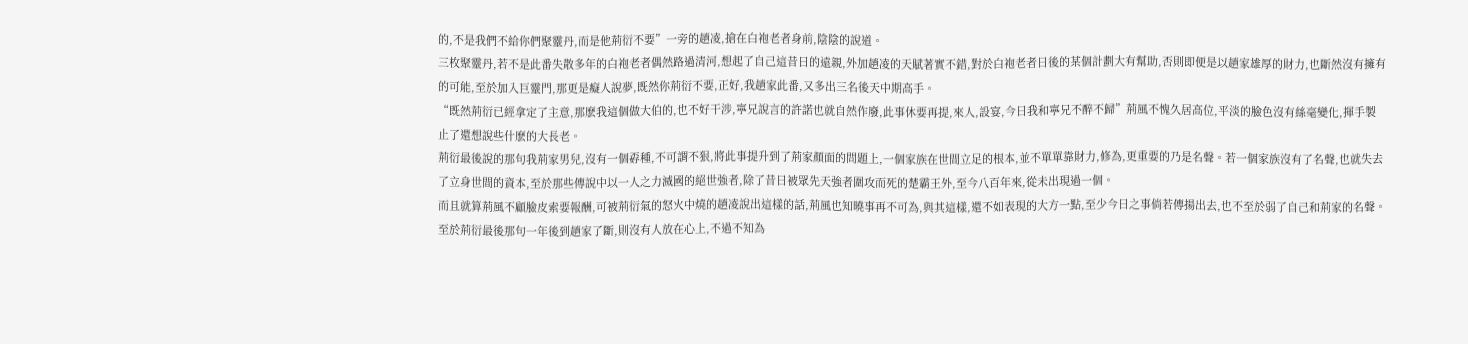的,不是我們不給你們聚靈丹,而是他荊衍不要”一旁的趙凌,搶在白袍老者身前,陰陰的說道。
三枚聚靈丹,若不是此番失散多年的白袍老者偶然路過清河,想起了自己這昔日的遠親,外加趙凌的天賦著實不錯,對於白袍老者日後的某個計劃大有幫助,否則即便是以趙家雄厚的財力,也斷然沒有擁有的可能,至於加入巨靈門,那更是癡人說夢,既然你荊衍不要,正好,我趙家此番,又多出三名後天中期高手。
“既然荊衍已經拿定了主意,那麽我這個做大伯的,也不好干涉,寧兄說言的許諾也就自然作廢,此事休要再提,來人,設宴,今日我和寧兄不醉不歸”荊風不愧久居高位,平淡的臉色沒有絲毫變化,揮手製止了還想說些什麽的大長老。
荊衍最後說的那句我荊家男兒,沒有一個孬種,不可謂不狠,將此事提升到了荊家顏面的問題上,一個家族在世間立足的根本,並不單單靠財力,修為,更重要的乃是名聲。若一個家族沒有了名聲,也就失去了立身世間的資本,至於那些傳說中以一人之力滅國的絕世強者,除了昔日被眾先天強者圍攻而死的楚霸王外,至今八百年來,從未出現過一個。
而且就算荊風不顧臉皮索要報酬,可被荊衍氣的怒火中燒的趙凌說出這樣的話,荊風也知曉事再不可為,與其這樣,還不如表現的大方一點,至少今日之事倘若傳揚出去,也不至於弱了自己和荊家的名聲。
至於荊衍最後那句一年後到趙家了斷,則沒有人放在心上,不過不知為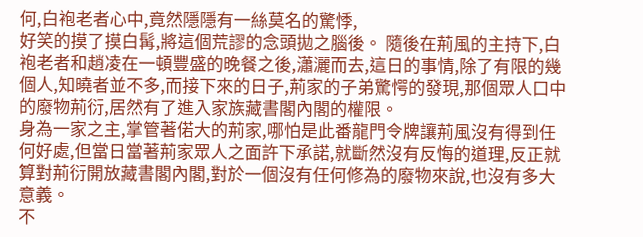何,白袍老者心中,竟然隱隱有一絲莫名的驚悸,
好笑的摸了摸白髯,將這個荒謬的念頭拋之腦後。 隨後在荊風的主持下,白袍老者和趙凌在一頓豐盛的晚餐之後,瀟灑而去,這日的事情,除了有限的幾個人,知曉者並不多,而接下來的日子,荊家的子弟驚愕的發現,那個眾人口中的廢物荊衍,居然有了進入家族藏書閣內閣的權限。
身為一家之主,掌管著偌大的荊家,哪怕是此番龍門令牌讓荊風沒有得到任何好處,但當日當著荊家眾人之面許下承諾,就斷然沒有反悔的道理,反正就算對荊衍開放藏書閣內閣,對於一個沒有任何修為的廢物來說,也沒有多大意義。
不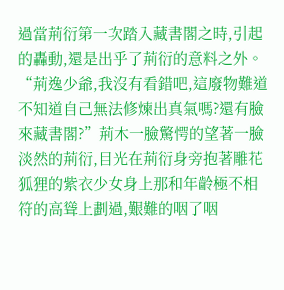過當荊衍第一次踏入藏書閣之時,引起的轟動,還是出乎了荊衍的意料之外。
“荊逸少爺,我沒有看錯吧,這廢物難道不知道自己無法修煉出真氣嗎?還有臉來藏書閣?”荊木一臉驚愕的望著一臉淡然的荊衍,目光在荊衍身旁抱著雕花狐狸的紫衣少女身上那和年齡極不相符的高聳上劃過,艱難的咽了咽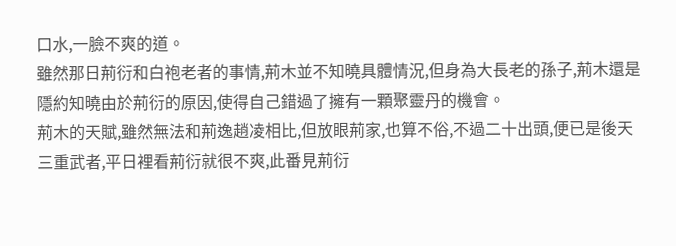口水,一臉不爽的道。
雖然那日荊衍和白袍老者的事情,荊木並不知曉具體情況,但身為大長老的孫子,荊木還是隱約知曉由於荊衍的原因,使得自己錯過了擁有一顆聚靈丹的機會。
荊木的天賦,雖然無法和荊逸趙凌相比,但放眼荊家,也算不俗,不過二十出頭,便已是後天三重武者,平日裡看荊衍就很不爽,此番見荊衍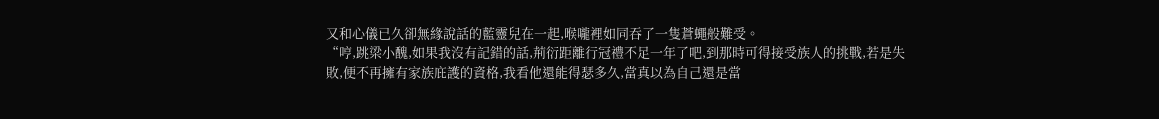又和心儀已久卻無緣說話的藍靈兒在一起,喉嚨裡如同吞了一隻蒼蠅般難受。
“哼,跳梁小醜,如果我沒有記錯的話,荊衍距離行冠禮不足一年了吧,到那時可得接受族人的挑戰,若是失敗,便不再擁有家族庇護的資格,我看他還能得瑟多久,當真以為自己還是當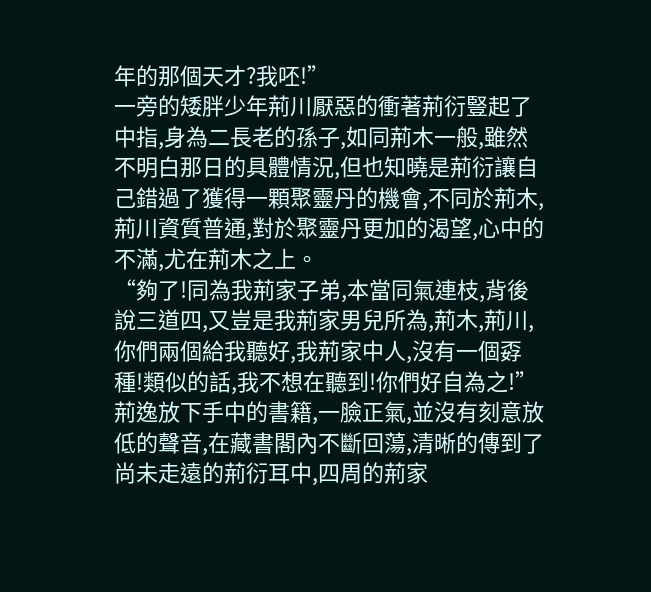年的那個天才?我呸!”
一旁的矮胖少年荊川厭惡的衝著荊衍豎起了中指,身為二長老的孫子,如同荊木一般,雖然不明白那日的具體情況,但也知曉是荊衍讓自己錯過了獲得一顆聚靈丹的機會,不同於荊木,荊川資質普通,對於聚靈丹更加的渴望,心中的不滿,尤在荊木之上。
“夠了!同為我荊家子弟,本當同氣連枝,背後說三道四,又豈是我荊家男兒所為,荊木,荊川,你們兩個給我聽好,我荊家中人,沒有一個孬種!類似的話,我不想在聽到!你們好自為之!”
荊逸放下手中的書籍,一臉正氣,並沒有刻意放低的聲音,在藏書閣內不斷回蕩,清晰的傳到了尚未走遠的荊衍耳中,四周的荊家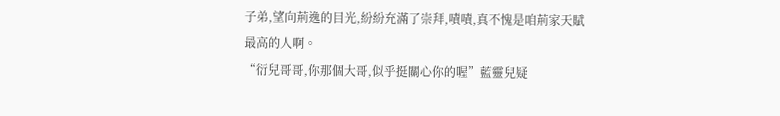子弟,望向荊逸的目光,紛紛充滿了崇拜,嘖嘖,真不愧是咱荊家天賦最高的人啊。
“衍兒哥哥,你那個大哥,似乎挺關心你的喔”藍靈兒疑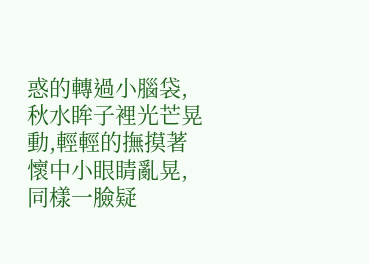惑的轉過小腦袋,秋水眸子裡光芒晃動,輕輕的撫摸著懷中小眼睛亂晃,同樣一臉疑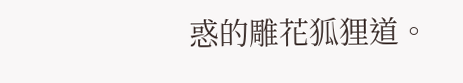惑的雕花狐狸道。